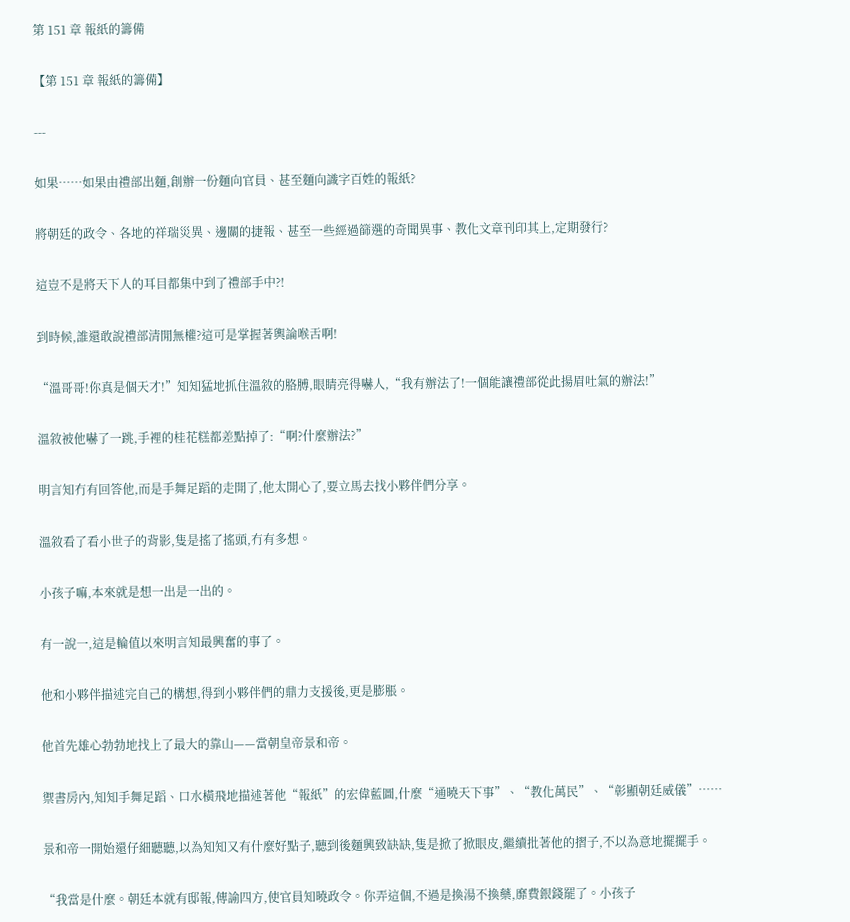第 151 章 報紙的籌備

【第 151 章 報紙的籌備】

---

如果……如果由禮部出麵,創辦一份麵向官員、甚至麵向識字百姓的報紙?

將朝廷的政令、各地的祥瑞災異、邊關的捷報、甚至一些經過篩選的奇聞異事、教化文章刊印其上,定期發行?

這豈不是將天下人的耳目都集中到了禮部手中?!

到時候,誰還敢說禮部清閒無權?這可是掌握著輿論喉舌啊!

“溫哥哥!你真是個天才!”知知猛地抓住溫敘的胳膊,眼睛亮得嚇人,“我有辦法了!一個能讓禮部從此揚眉吐氣的辦法!”

溫敘被他嚇了一跳,手裡的桂花糕都差點掉了:“啊?什麼辦法?”

明言知冇有回答他,而是手舞足蹈的走開了,他太開心了,要立馬去找小夥伴們分享。

溫敘看了看小世子的背影,隻是搖了搖頭,冇有多想。

小孩子嘛,本來就是想一出是一出的。

有一說一,這是輪值以來明言知最興奮的事了。

他和小夥伴描述完自己的構想,得到小夥伴們的鼎力支援後,更是膨脹。

他首先雄心勃勃地找上了最大的靠山——當朝皇帝景和帝。

禦書房內,知知手舞足蹈、口水橫飛地描述著他“報紙”的宏偉藍圖,什麼“通曉天下事”、“教化萬民”、“彰顯朝廷威儀”……

景和帝一開始還仔細聽聽,以為知知又有什麼好點子,聽到後麵興致缺缺,隻是掀了掀眼皮,繼續批著他的摺子,不以為意地擺擺手。

“我當是什麼。朝廷本就有邸報,傳諭四方,使官員知曉政令。你弄這個,不過是換湯不換藥,靡費銀錢罷了。小孩子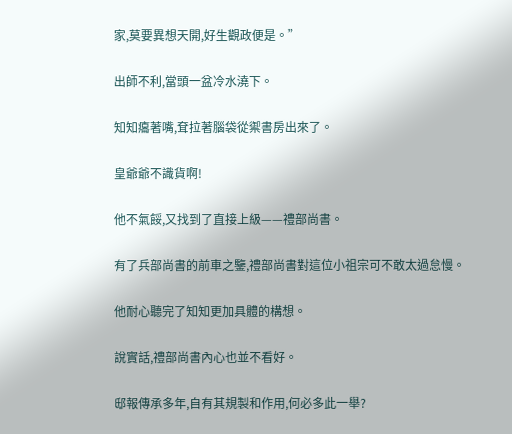家,莫要異想天開,好生觀政便是。”

出師不利,當頭一盆冷水澆下。

知知癟著嘴,耷拉著腦袋從禦書房出來了。

皇爺爺不識貨啊!

他不氣餒,又找到了直接上級——禮部尚書。

有了兵部尚書的前車之鑒,禮部尚書對這位小祖宗可不敢太過怠慢。

他耐心聽完了知知更加具體的構想。

說實話,禮部尚書內心也並不看好。

邸報傳承多年,自有其規製和作用,何必多此一舉?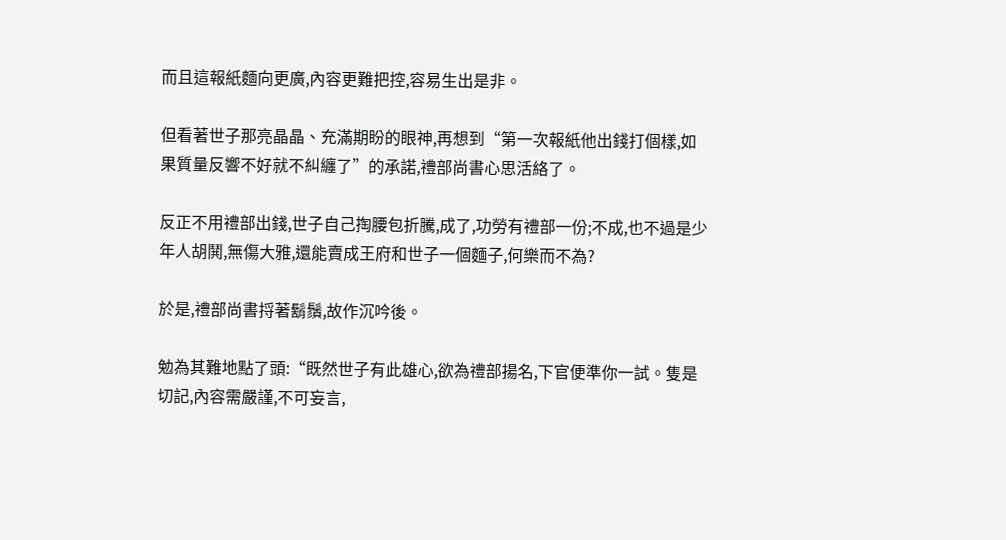而且這報紙麵向更廣,內容更難把控,容易生出是非。

但看著世子那亮晶晶、充滿期盼的眼神,再想到“第一次報紙他出錢打個樣,如果質量反響不好就不糾纏了”的承諾,禮部尚書心思活絡了。

反正不用禮部出錢,世子自己掏腰包折騰,成了,功勞有禮部一份;不成,也不過是少年人胡鬨,無傷大雅,還能賣成王府和世子一個麵子,何樂而不為?

於是,禮部尚書捋著鬍鬚,故作沉吟後。

勉為其難地點了頭:“既然世子有此雄心,欲為禮部揚名,下官便準你一試。隻是切記,內容需嚴謹,不可妄言,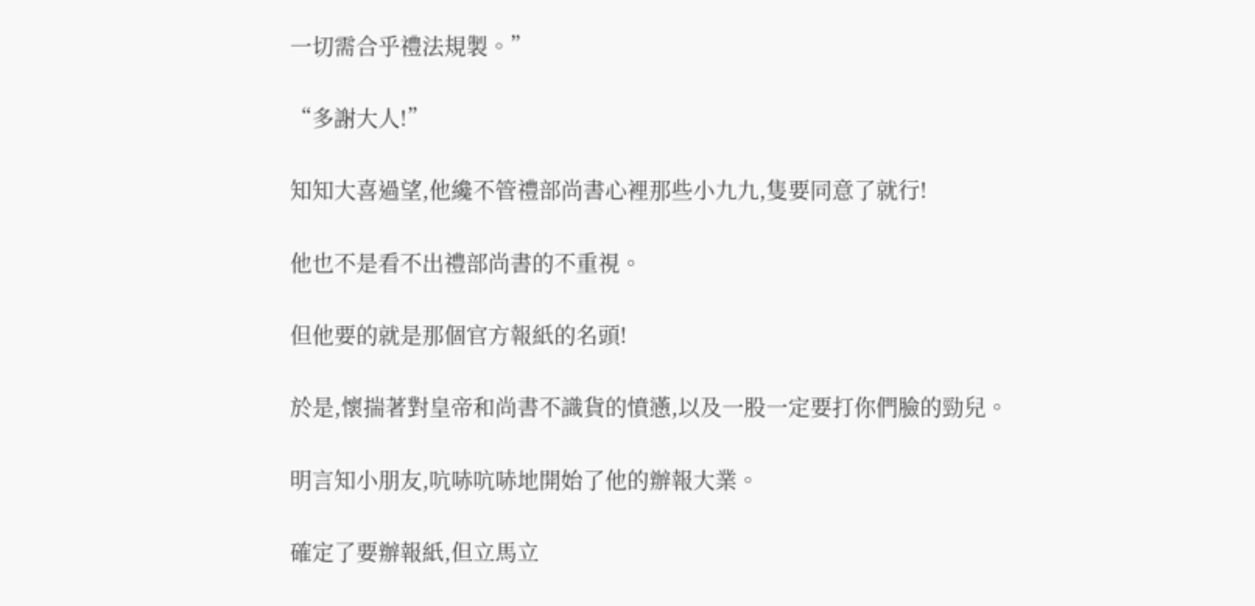一切需合乎禮法規製。”

“多謝大人!”

知知大喜過望,他纔不管禮部尚書心裡那些小九九,隻要同意了就行!

他也不是看不出禮部尚書的不重視。

但他要的就是那個官方報紙的名頭!

於是,懷揣著對皇帝和尚書不識貨的憤懣,以及一股一定要打你們臉的勁兒。

明言知小朋友,吭哧吭哧地開始了他的辦報大業。

確定了要辦報紙,但立馬立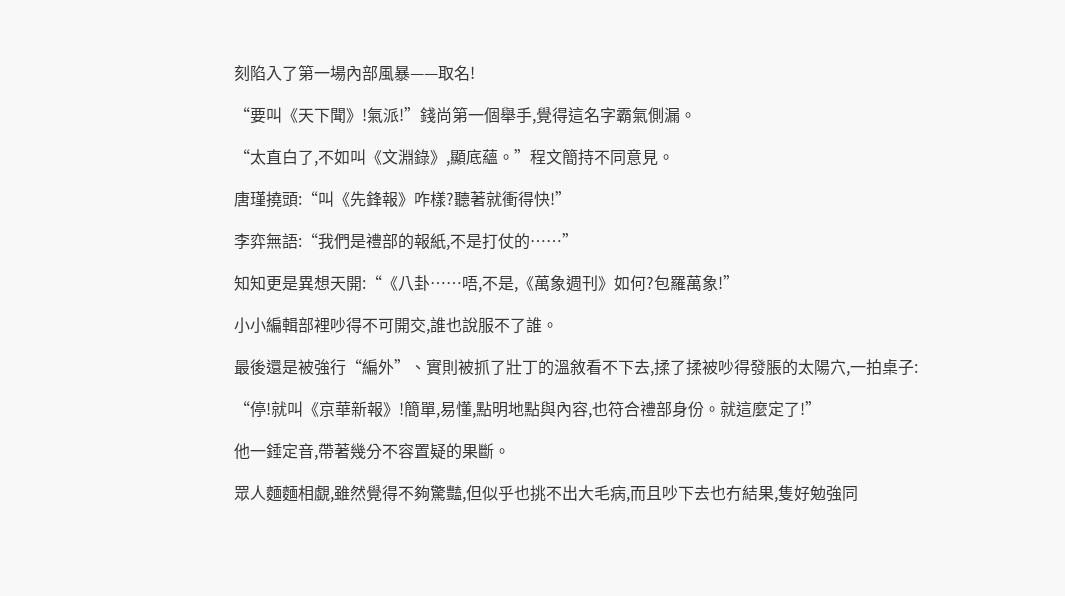刻陷入了第一場內部風暴——取名!

“要叫《天下聞》!氣派!”錢尚第一個舉手,覺得這名字霸氣側漏。

“太直白了,不如叫《文淵錄》,顯底蘊。”程文簡持不同意見。

唐瑾撓頭:“叫《先鋒報》咋樣?聽著就衝得快!”

李弈無語:“我們是禮部的報紙,不是打仗的……”

知知更是異想天開:“《八卦……唔,不是,《萬象週刊》如何?包羅萬象!”

小小編輯部裡吵得不可開交,誰也說服不了誰。

最後還是被強行“編外”、實則被抓了壯丁的溫敘看不下去,揉了揉被吵得發脹的太陽穴,一拍桌子:

“停!就叫《京華新報》!簡單,易懂,點明地點與內容,也符合禮部身份。就這麼定了!”

他一錘定音,帶著幾分不容置疑的果斷。

眾人麵麵相覷,雖然覺得不夠驚豔,但似乎也挑不出大毛病,而且吵下去也冇結果,隻好勉強同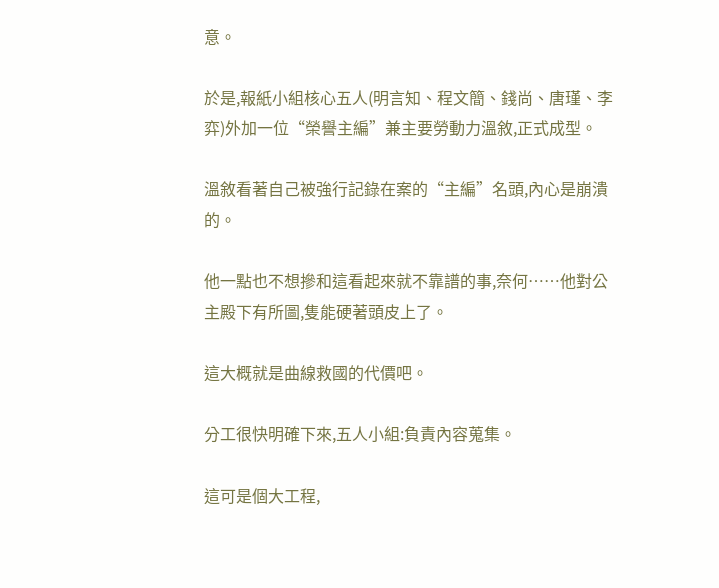意。

於是,報紙小組核心五人(明言知、程文簡、錢尚、唐瑾、李弈)外加一位“榮譽主編”兼主要勞動力溫敘,正式成型。

溫敘看著自己被強行記錄在案的“主編”名頭,內心是崩潰的。

他一點也不想摻和這看起來就不靠譜的事,奈何……他對公主殿下有所圖,隻能硬著頭皮上了。

這大概就是曲線救國的代價吧。

分工很快明確下來,五人小組:負責內容蒐集。

這可是個大工程,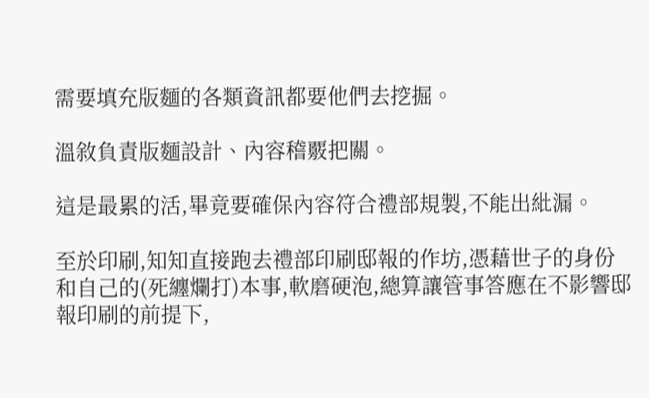需要填充版麵的各類資訊都要他們去挖掘。

溫敘負責版麵設計、內容稽覈把關。

這是最累的活,畢竟要確保內容符合禮部規製,不能出紕漏。

至於印刷,知知直接跑去禮部印刷邸報的作坊,憑藉世子的身份和自己的(死纏爛打)本事,軟磨硬泡,總算讓管事答應在不影響邸報印刷的前提下,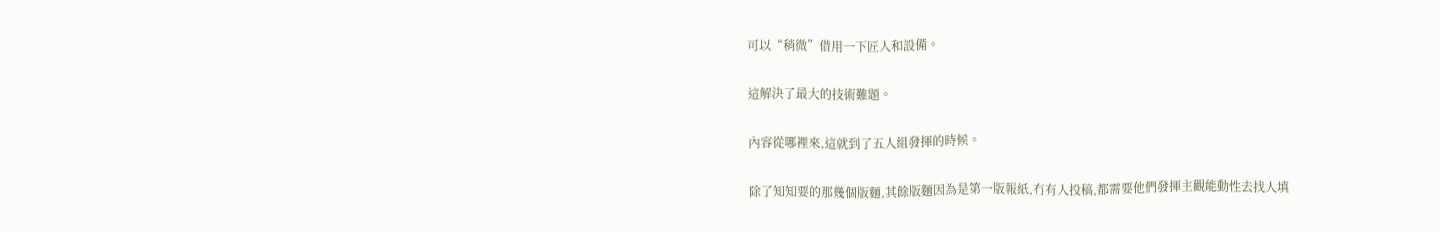可以“稍微”借用一下匠人和設備。

這解決了最大的技術難題。

內容從哪裡來,這就到了五人組發揮的時候。

除了知知要的那幾個版麵,其餘版麵因為是第一版報紙,冇有人投稿,都需要他們發揮主觀能動性去找人填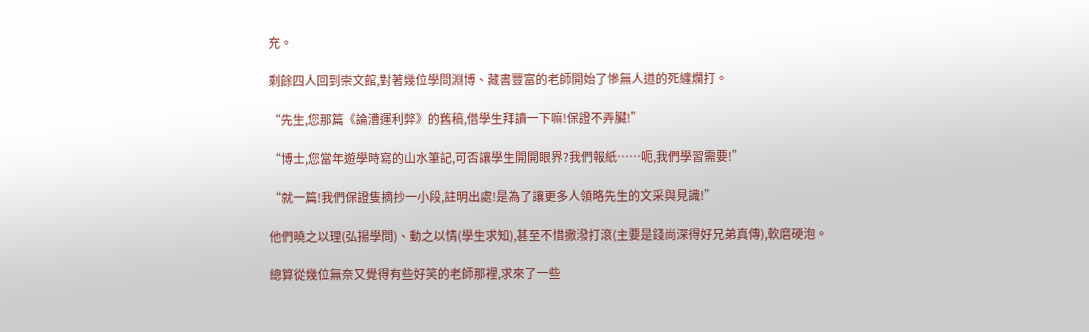充。

剩餘四人回到崇文館,對著幾位學問淵博、藏書豐富的老師開始了慘無人道的死纏爛打。

“先生,您那篇《論漕運利弊》的舊稿,借學生拜讀一下嘛!保證不弄臟!”

“博士,您當年遊學時寫的山水筆記,可否讓學生開開眼界?我們報紙……呃,我們學習需要!”

“就一篇!我們保證隻摘抄一小段,註明出處!是為了讓更多人領略先生的文采與見識!”

他們曉之以理(弘揚學問)、動之以情(學生求知),甚至不惜撒潑打滾(主要是錢尚深得好兄弟真傳),軟磨硬泡。

總算從幾位無奈又覺得有些好笑的老師那裡,求來了一些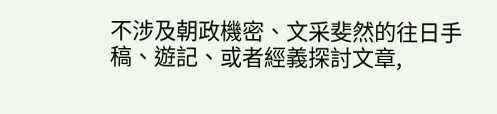不涉及朝政機密、文采斐然的往日手稿、遊記、或者經義探討文章,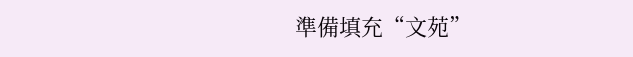準備填充“文苑”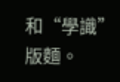和“學識”版麵。